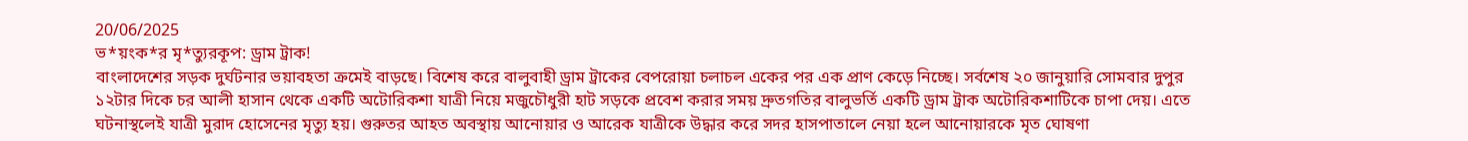20/06/2025
ভ*য়ংক*র মৃ*ত্যুরকূপ: ড্রাম ট্রাক!
বাংলাদেশের সড়ক দুর্ঘটনার ভয়াবহতা ক্রমেই বাড়ছে। বিশেষ করে বালুবাহী ড্রাম ট্রাকের বেপরোয়া চলাচল একের পর এক প্রাণ কেড়ে নিচ্ছে। সর্বশেষ ২০ জানুয়ারি সোমবার দুপুর ১২টার দিকে চর আলী হাসান থেকে একটি অটোরিকশা যাত্রী নিয়ে মজুচৌধুরী হাট সড়কে প্রবেশ করার সময় দ্রুতগতির বালুভর্তি একটি ড্রাম ট্রাক অটোরিকশাটিকে চাপা দেয়। এতে ঘটনাস্থলেই যাত্রী মুরাদ হোসেনের মৃত্যু হয়। গুরুতর আহত অবস্থায় আনোয়ার ও আরেক যাত্রীকে উদ্ধার করে সদর হাসপাতালে নেয়া হলে আনোয়ারকে মৃত ঘোষণা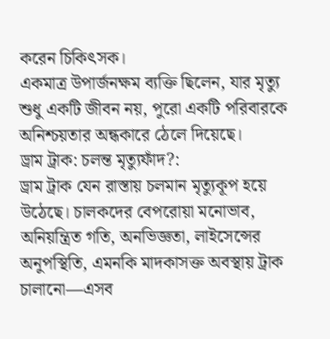করেন চিকিৎসক।
একমাত্র উপার্জনক্ষম ব্যক্তি ছিলেন, যার মৃত্যু শুধু একটি জীবন নয়, পুরো একটি পরিবারকে অনিশ্চয়তার অন্ধকারে ঠেলে দিয়েছে।
ড্রাম ট্রাক: চলন্ত মৃত্যুফাঁদ?:
ড্রাম ট্রাক যেন রাস্তায় চলমান মৃত্যুকূপ হয়ে উঠেছে। চালকদের বেপরোয়া মনোভাব, অনিয়ন্ত্রিত গতি, অনভিজ্ঞতা, লাইসেন্সের অনুপস্থিতি, এমনকি মাদকাসক্ত অবস্থায় ট্রাক চালানো—এসব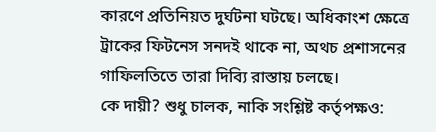কারণে প্রতিনিয়ত দুর্ঘটনা ঘটছে। অধিকাংশ ক্ষেত্রে ট্রাকের ফিটনেস সনদই থাকে না, অথচ প্রশাসনের গাফিলতিতে তারা দিব্যি রাস্তায় চলছে।
কে দায়ী? শুধু চালক, নাকি সংশ্লিষ্ট কর্তৃপক্ষও: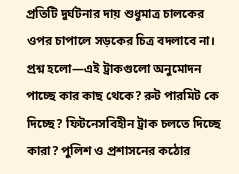প্রতিটি দুর্ঘটনার দায় শুধুমাত্র চালকের ওপর চাপালে সড়কের চিত্র বদলাবে না। প্রশ্ন হলো—এই ট্রাকগুলো অনুমোদন পাচ্ছে কার কাছ থেকে? রুট পারমিট কে দিচ্ছে? ফিটনেসবিহীন ট্রাক চলতে দিচ্ছে কারা? পুলিশ ও প্রশাসনের কঠোর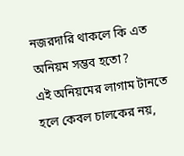নজরদারি থাকলে কি এত অনিয়ম সম্ভব হতো?
এই অনিয়মের লাগাম টানতে হলে কেবল চালকের নয়,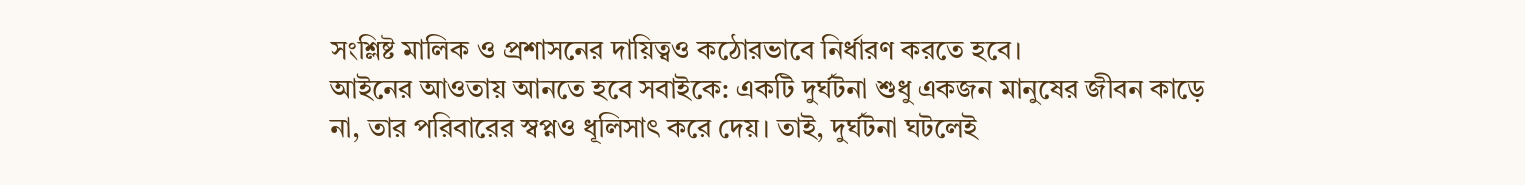সংশ্লিষ্ট মালিক ও প্রশাসনের দায়িত্বও কঠোরভাবে নির্ধারণ করতে হবে।
আইনের আওতায় আনতে হবে সবাইকে: একটি দুর্ঘটনা শুধু একজন মানুষের জীবন কাড়ে না, তার পরিবারের স্বপ্নও ধূলিসাৎ করে দেয়। তাই, দুর্ঘটনা ঘটলেই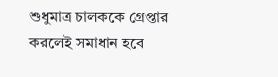শুধুমাত্র চালককে গ্রেপ্তার করলেই সমাধান হবে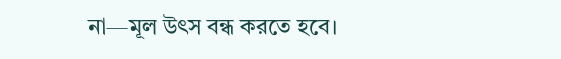না—মূল উৎস বন্ধ করতে হবে।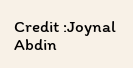Credit :Joynal Abdin